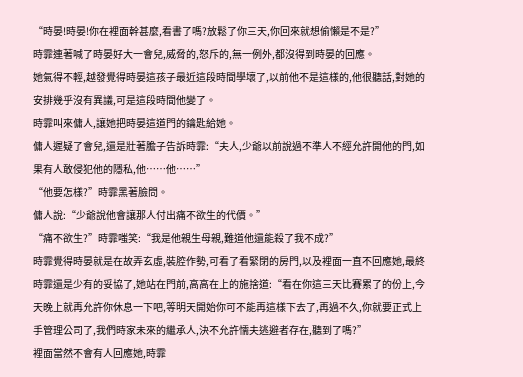“時晏!時晏!你在裡面幹甚麼,看書了嗎?放鬆了你三天,你回來就想偷懶是不是?”
時霏連著喊了時晏好大一會兒,威脅的,怒斥的,無一例外,都沒得到時晏的回應。
她氣得不輕,越發覺得時晏這孩子最近這段時間學壞了,以前他不是這樣的,他很聽話,對她的安排幾乎沒有異議,可是這段時間他變了。
時霏叫來傭人,讓她把時晏這道門的鑰匙給她。
傭人遲疑了會兒,還是壯著膽子告訴時霏:“夫人,少爺以前說過不準人不經允許開他的門,如果有人敢侵犯他的隱私,他……他……”
“他要怎樣?”時霏黑著臉問。
傭人說:“少爺說他會讓那人付出痛不欲生的代價。”
“痛不欲生?”時霏嗤笑:“我是他親生母親,難道他還能殺了我不成?”
時霏覺得時晏就是在故弄玄虛,裝腔作勢,可看了看緊閉的房門,以及裡面一直不回應她,最終時霏還是少有的妥協了,她站在門前,高高在上的施捨道:“看在你這三天比賽累了的份上,今天晚上就再允許你休息一下吧,等明天開始你可不能再這樣下去了,再過不久,你就要正式上手管理公司了,我們時家未來的繼承人,決不允許懦夫逃避者存在,聽到了嗎?”
裡面當然不會有人回應她,時霏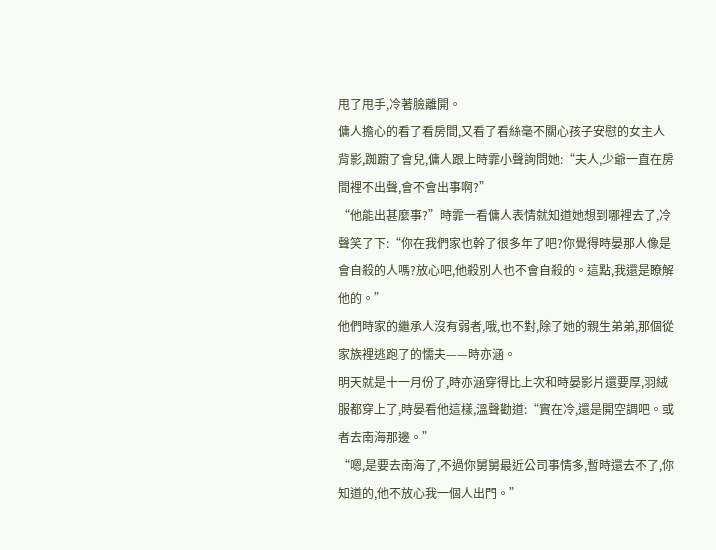甩了甩手,冷著臉離開。
傭人擔心的看了看房間,又看了看絲毫不關心孩子安慰的女主人背影,踟躕了會兒,傭人跟上時霏小聲詢問她:“夫人,少爺一直在房間裡不出聲,會不會出事啊?”
“他能出甚麼事?”時霏一看傭人表情就知道她想到哪裡去了,冷聲笑了下:“你在我們家也幹了很多年了吧?你覺得時晏那人像是會自殺的人嗎?放心吧,他殺別人也不會自殺的。這點,我還是瞭解他的。”
他們時家的繼承人沒有弱者,哦,也不對,除了她的親生弟弟,那個從家族裡逃跑了的懦夫——時亦涵。
明天就是十一月份了,時亦涵穿得比上次和時晏影片還要厚,羽絨服都穿上了,時晏看他這樣,溫聲勸道:“實在冷,還是開空調吧。或者去南海那邊。”
“嗯,是要去南海了,不過你舅舅最近公司事情多,暫時還去不了,你知道的,他不放心我一個人出門。”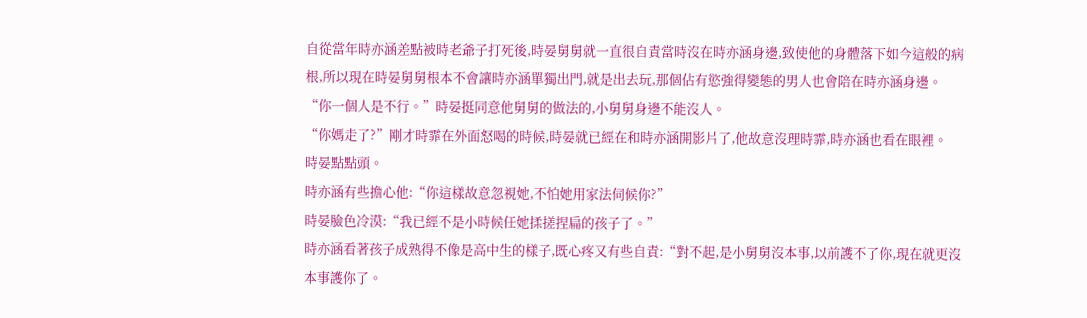自從當年時亦涵差點被時老爺子打死後,時晏舅舅就一直很自責當時沒在時亦涵身邊,致使他的身體落下如今這般的病根,所以現在時晏舅舅根本不會讓時亦涵單獨出門,就是出去玩,那個佔有慾強得變態的男人也會陪在時亦涵身邊。
“你一個人是不行。”時晏挺同意他舅舅的做法的,小舅舅身邊不能沒人。
“你媽走了?”剛才時霏在外面怒喝的時候,時晏就已經在和時亦涵開影片了,他故意沒理時霏,時亦涵也看在眼裡。
時晏點點頭。
時亦涵有些擔心他:“你這樣故意忽視她,不怕她用家法伺候你?”
時晏臉色冷漠:“我已經不是小時候任她揉搓捏扁的孩子了。”
時亦涵看著孩子成熟得不像是高中生的樣子,既心疼又有些自責:“對不起,是小舅舅沒本事,以前護不了你,現在就更沒本事護你了。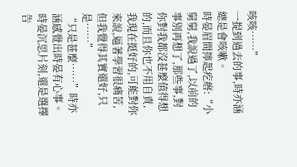咳咳……”
一提到過去的事,時亦涵總是會咳嗽。
時晏眉間擰起疙瘩:“小舅舅,我說過了,以前的事別再想了,那些事,對你對我都沒甚麼值得想的,而且你也不用自責,我現在挺好的,可能對你來說,逼著學習很痛苦,但我覺得其實還好,只是……”
“只是甚麼……”時亦涵感覺出時晏有心事。
時晏沉思片刻,還是選擇告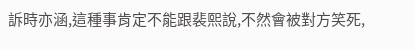訴時亦涵,這種事肯定不能跟裴熙說,不然會被對方笑死,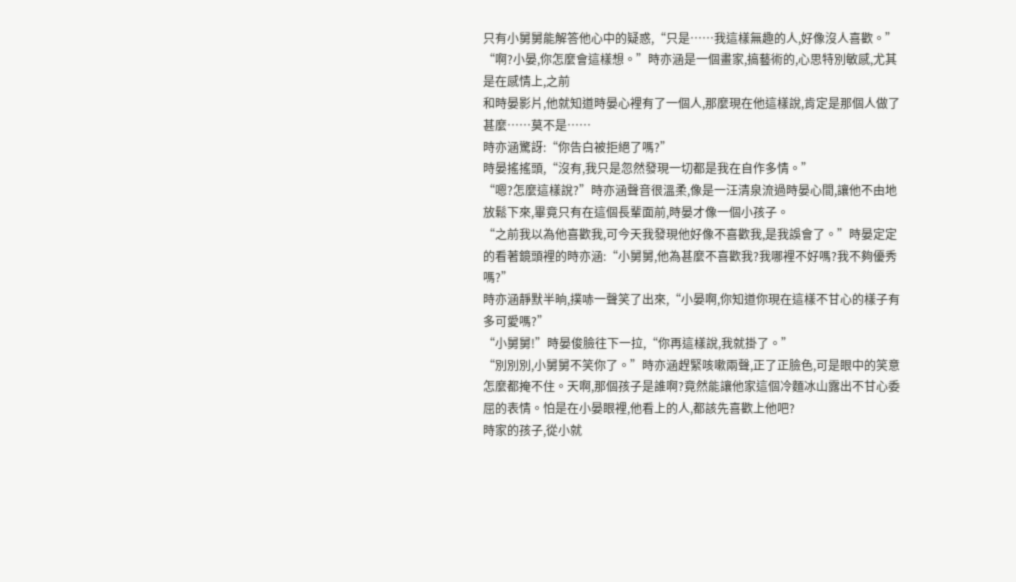只有小舅舅能解答他心中的疑惑,“只是……我這樣無趣的人,好像沒人喜歡。”
“啊?小晏,你怎麼會這樣想。”時亦涵是一個畫家,搞藝術的,心思特別敏感,尤其是在感情上,之前
和時晏影片,他就知道時晏心裡有了一個人,那麼現在他這樣說,肯定是那個人做了甚麼……莫不是……
時亦涵驚訝:“你告白被拒絕了嗎?”
時晏搖搖頭,“沒有,我只是忽然發現一切都是我在自作多情。”
“嗯?怎麼這樣說?”時亦涵聲音很溫柔,像是一汪清泉流過時晏心間,讓他不由地放鬆下來,畢竟只有在這個長輩面前,時晏才像一個小孩子。
“之前我以為他喜歡我,可今天我發現他好像不喜歡我,是我誤會了。”時晏定定的看著鏡頭裡的時亦涵:“小舅舅,他為甚麼不喜歡我?我哪裡不好嗎?我不夠優秀嗎?”
時亦涵靜默半晌,撲哧一聲笑了出來,“小晏啊,你知道你現在這樣不甘心的樣子有多可愛嗎?”
“小舅舅!”時晏俊臉往下一拉,“你再這樣說,我就掛了。”
“別別別,小舅舅不笑你了。”時亦涵趕緊咳嗽兩聲,正了正臉色,可是眼中的笑意怎麼都掩不住。天啊,那個孩子是誰啊?竟然能讓他家這個冷麵冰山露出不甘心委屈的表情。怕是在小晏眼裡,他看上的人,都該先喜歡上他吧?
時家的孩子,從小就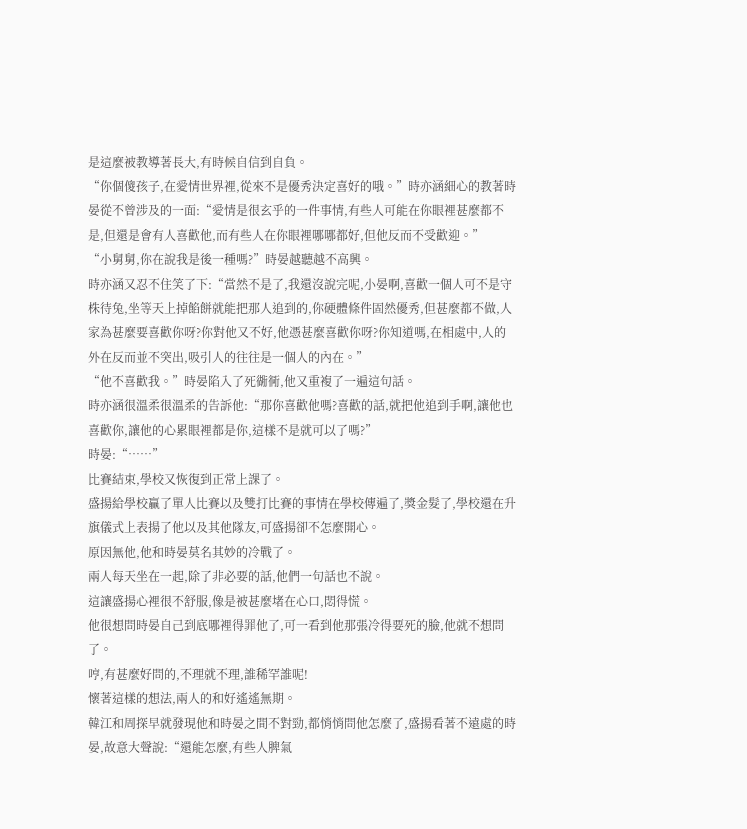是這麼被教導著長大,有時候自信到自負。
“你個傻孩子,在愛情世界裡,從來不是優秀決定喜好的哦。”時亦涵細心的教著時晏從不曾涉及的一面:“愛情是很玄乎的一件事情,有些人可能在你眼裡甚麼都不是,但還是會有人喜歡他,而有些人在你眼裡哪哪都好,但他反而不受歡迎。”
“小舅舅,你在說我是後一種嗎?”時晏越聽越不高興。
時亦涵又忍不住笑了下:“當然不是了,我還沒說完呢,小晏啊,喜歡一個人可不是守株待兔,坐等天上掉餡餅就能把那人追到的,你硬體條件固然優秀,但甚麼都不做,人家為甚麼要喜歡你呀?你對他又不好,他憑甚麼喜歡你呀?你知道嗎,在相處中,人的外在反而並不突出,吸引人的往往是一個人的內在。”
“他不喜歡我。”時晏陷入了死衚衕,他又重複了一遍這句話。
時亦涵很溫柔很溫柔的告訴他:“那你喜歡他嗎?喜歡的話,就把他追到手啊,讓他也喜歡你,讓他的心累眼裡都是你,這樣不是就可以了嗎?”
時晏:“……”
比賽結束,學校又恢復到正常上課了。
盛揚給學校贏了單人比賽以及雙打比賽的事情在學校傳遍了,獎金髮了,學校還在升旗儀式上表揚了他以及其他隊友,可盛揚卻不怎麼開心。
原因無他,他和時晏莫名其妙的冷戰了。
兩人每天坐在一起,除了非必要的話,他們一句話也不說。
這讓盛揚心裡很不舒服,像是被甚麼堵在心口,悶得慌。
他很想問時晏自己到底哪裡得罪他了,可一看到他那張冷得要死的臉,他就不想問了。
哼,有甚麼好問的,不理就不理,誰稀罕誰呢!
懷著這樣的想法,兩人的和好遙遙無期。
韓江和周探早就發現他和時晏之間不對勁,都悄悄問他怎麼了,盛揚看著不遠處的時晏,故意大聲說:“還能怎麼,有些人脾氣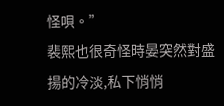怪唄。”
裴熙也很奇怪時晏突然對盛揚的冷淡,私下悄悄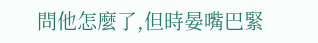問他怎麼了,但時晏嘴巴緊